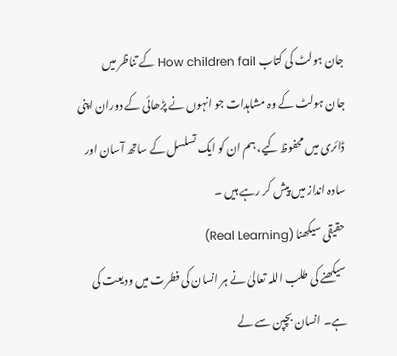جان ہولٹ کی کتاب How children fail کے تناظر میں
جان ہولٹ کے وہ مشاہدات جو انہوں نے پڑھائی کے دوران اپنی ڈائری میں محفوظ کیے، ہم ان کو ایک تسلسل کے ساتھ آسان اور سادہ انداز میں پیش کر رہے ہیں ۔
حقیقی سیکھنا (Real Learning)
سیکھنے کی طلب اللہ تعالیٰ نے ہر انسان کی فطرت میں ودیعت کی ہے۔ انسان بچپن سے لے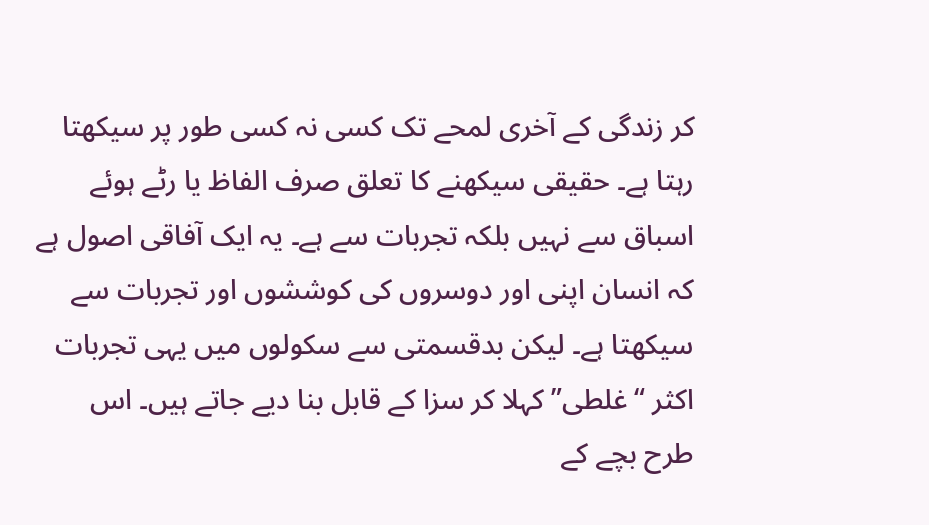کر زندگی کے آخری لمحے تک کسی نہ کسی طور پر سیکھتا رہتا ہے۔ حقیقی سیکھنے کا تعلق صرف الفاظ یا رٹے ہوئے اسباق سے نہیں بلکہ تجربات سے ہے۔ یہ ایک آفاقی اصول ہے کہ انسان اپنی اور دوسروں کی کوششوں اور تجربات سے سیکھتا ہے۔ لیکن بدقسمتی سے سکولوں میں یہی تجربات اکثر “غلطی” کہلا کر سزا کے قابل بنا دیے جاتے ہیں۔ اس طرح بچے کے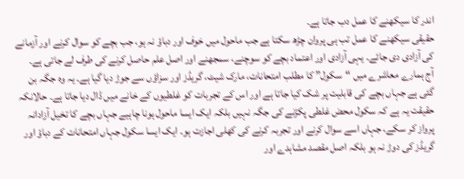اندر کا سیکھنے کا عمل دب جاتا ہے۔
حقیقی سیکھنے کا عمل تب ہی پروان چڑھ سکتا ہے جب ماحول میں خوف اور دباؤ نہ ہو، جب بچے کو سوال کرنے اور آزمانے کی آزادی دی جائے۔ یہی آزادی اور اعتماد بچے کو سوچنے، سمجھنے اور اصل علم حاصل کرنے کی طرف لے جاتی ہے۔
آج ہمارے معاشرے میں “سکول” کا مطلب امتحانات، مارک شیٹ، گریڈز اور سزاؤں سے جوڑ دیا گیا ہے۔ یہ وہ جگہ بن گئی ہے جہاں بچے کی قابلیت پر شک کیا جاتا ہے اور اس کے تجربات کو غلطیوں کے خانے میں ڈال دیا جاتا ہے۔ حالانکہ حقیقت یہ ہے کہ سکول محض غلطی پکڑنے کی جگہ نہیں بلکہ ایک ایسا ماحول ہونا چاہیے جہاں بچے کا تخیل آزادانہ پرواز کر سکے، جہاں اسے سوال کرنے اور تجربہ کرنے کی کھلی اجازت ہو۔ ایک ایسا سکول جہاں امتحانات کے دباؤ اور گریڈز کی دوڑ نہ ہو بلکہ اصل مقصد مشاہدے اور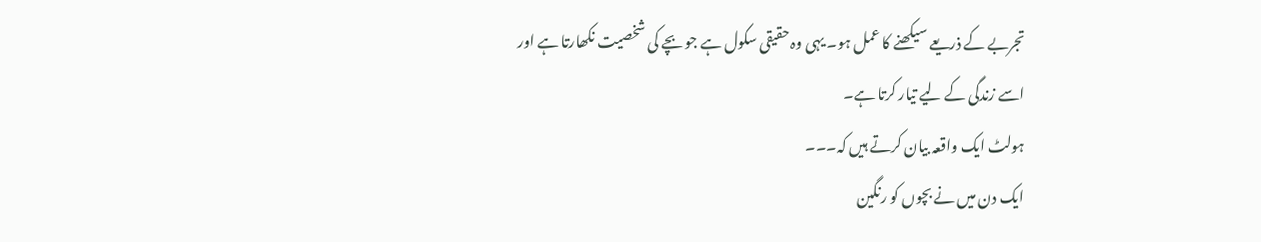تجربے کے ذریعے سیکھنے کا عمل ہو۔ یہی وہ حقیقی سکول ہے جو بچے کی شخصیت نکھارتا ہے اور اسے زندگی کے لیے تیار کرتا ہے۔
ہولٹ ایک واقعہ بیان کرتے ہیں کہ۔۔۔
ایک دن میں نے بچوں کو رنگین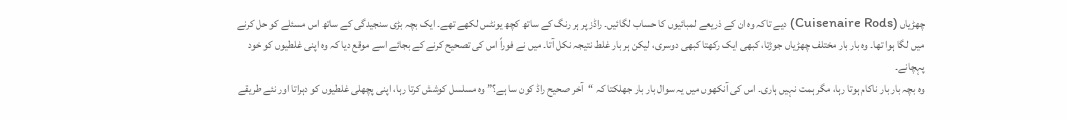چھڑیاں (Cuisenaire Rods) دیے تاکہ وہ ان کے ذریعے لمبائیوں کا حساب لگائیں۔ راڈز پر ہر رنگ کے ساتھ کچھ یونٹس لکھے تھے۔ ایک بچہ بڑی سنجیدگی کے ساتھ اس مسئلے کو حل کرنے میں لگا ہوا تھا۔ وہ بار بار مختلف چھڑیاں جوڑتا، کبھی ایک رکھتا کبھی دوسری، لیکن ہر بار غلط نتیجہ نکل آتا۔ میں نے فوراً اس کی تصحیح کرنے کے بجائے اسے موقع دیا کہ وہ اپنی غلطیوں کو خود پہچانے۔
وہ بچہ بار بار ناکام ہوتا رہا، مگر ہمت نہیں ہاری۔ اس کی آنکھوں میں یہ سوال بار بار جھلکتا کہ “آخر صحیح راڈ کون سا ہے؟” وہ مسلسل کوشش کرتا رہا، اپنی پچھلی غلطیوں کو دہراتا اور نئے طریقے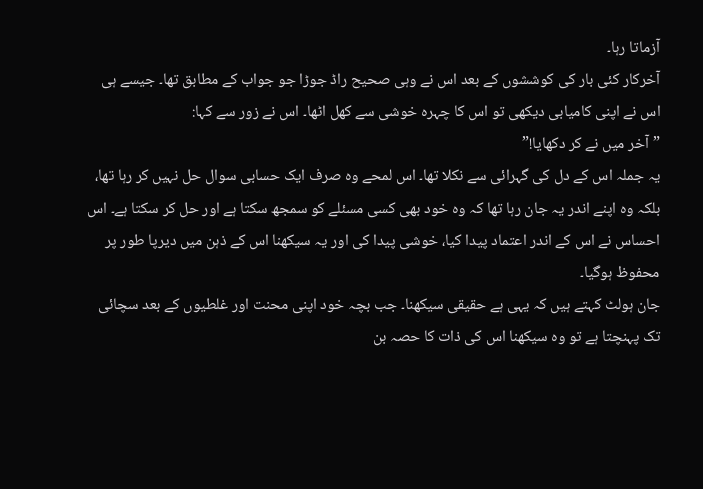آزماتا رہا۔
آخرکار کئی بار کی کوششوں کے بعد اس نے وہی صحیح راڈ جوڑا جو جواب کے مطابق تھا۔ جیسے ہی اس نے اپنی کامیابی دیکھی تو اس کا چہرہ خوشی سے کھل اٹھا۔ اس نے زور سے کہا:
”آخر میں نے کر دکھایا!”
یہ جملہ اس کے دل کی گہرائی سے نکلا تھا۔ اس لمحے وہ صرف ایک حسابی سوال حل نہیں کر رہا تھا، بلکہ وہ اپنے اندر یہ جان رہا تھا کہ وہ خود بھی کسی مسئلے کو سمجھ سکتا ہے اور حل کر سکتا ہے۔ اس احساس نے اس کے اندر اعتماد پیدا کیا، خوشی پیدا کی اور یہ سیکھنا اس کے ذہن میں دیرپا طور پر محفوظ ہوگیا۔
جان ہولٹ کہتے ہیں کہ یہی ہے حقیقی سیکھنا۔ جب بچہ خود اپنی محنت اور غلطیوں کے بعد سچائی تک پہنچتا ہے تو وہ سیکھنا اس کی ذات کا حصہ بن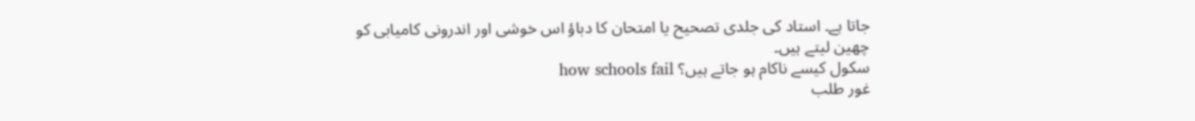جاتا ہے۔ استاد کی جلدی تصحیح یا امتحان کا دباؤ اس خوشی اور اندرونی کامیابی کو چھین لیتے ہیں۔
سکول کیسے ناکام ہو جاتے ہیں؟ how schools fail
غور طلب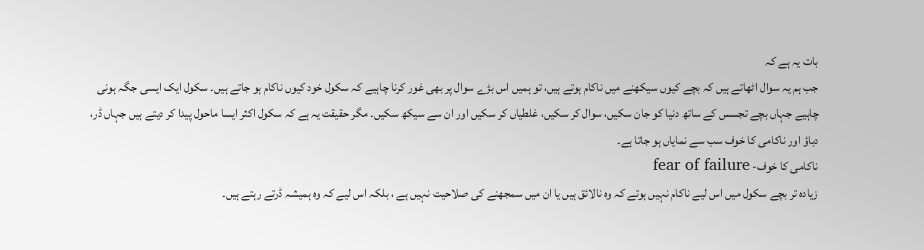بات یہ ہے کہ
جب ہم یہ سوال اٹھاتے ہیں کہ بچے کیوں سیکھنے میں ناکام ہوتے ہیں، تو ہمیں اس بڑے سوال پر بھی غور کرنا چاہیے کہ سکول خود کیوں ناکام ہو جاتے ہیں۔ سکول ایک ایسی جگہ ہونی چاہیے جہاں بچے تجسس کے ساتھ دنیا کو جان سکیں، سوال کر سکیں، غلطیاں کر سکیں اور ان سے سیکھ سکیں۔ مگر حقیقت یہ ہے کہ سکول اکثر ایسا ماحول پیدا کر دیتے ہیں جہاں ڈر، دباؤ اور ناکامی کا خوف سب سے نمایاں ہو جاتا ہے۔
ناکامی کا خوف- fear of failure
زیادہ تر بچے سکول میں اس لیے ناکام نہیں ہوتے کہ وہ نالائق ہیں یا ان میں سمجھنے کی صلاحیت نہیں ہے ، بلکہ اس لیے کہ وہ ہمیشہ ڈرتے رہتے ہیں۔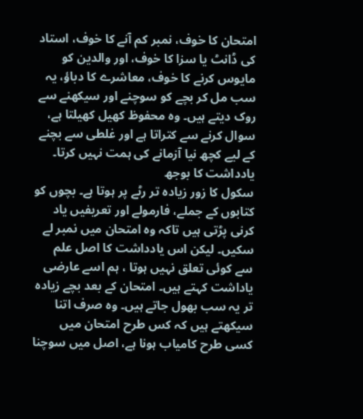امتحان کا خوف، نمبر کم آنے کا خوف، استاد کی ڈانٹ یا سزا کا خوف، اور والدین کو مایوس کرنے کا خوف، معاشرے کا دباؤ، یہ سب مل کر بچے کو سوچنے اور سیکھنے سے روک دیتے ہیں۔ وہ محفوظ کھیل کھیلتا ہے، سوال کرنے سے کتراتا ہے اور غلطی سے بچنے کے لیے کچھ نیا آزمانے کی ہمت نہیں کرتا۔
یادداشت کا بوجھ
سکول کا زور زیادہ تر رٹے پر ہوتا ہے۔ بچوں کو کتابوں کے جملے، فارمولے اور تعریفیں یاد کرنی پڑتی ہیں تاکہ وہ امتحان میں نمبر لے سکیں۔ لیکن اس یادداشت کا اصل علم سے کوئی تعلق نہیں ہوتا ، ہم اسے عارضی یاداشت کہتے ہیں۔ امتحان کے بعد بچے زیادہ تر یہ سب بھول جاتے ہیں۔ وہ صرف اتنا سیکھتے ہیں کہ کس طرح امتحان میں کسی طرح کامیاب ہونا ہے، اصل میں سوچنا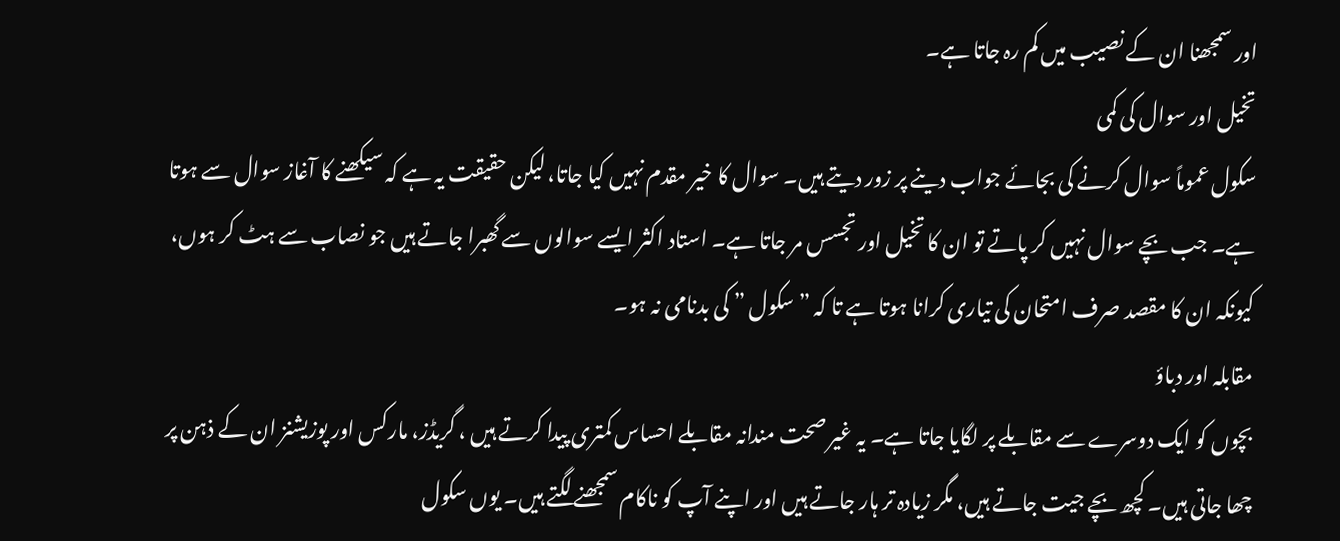اور سمجھنا ان کے نصیب میں کم رہ جاتا ہے۔
تخیل اور سوال کی کمی
سکول عموماً سوال کرنے کی بجائے جواب دینے پر زور دیتے ہیں۔ سوال کا خیر مقدم نہیں کیا جاتا، لیکن حقیقت یہ ہے کہ سیکھنے کا آغاز سوال سے ہوتا ہے۔ جب بچے سوال نہیں کر پاتے تو ان کا تخیل اور تجسس مر جاتا ہے۔ استاد اکثر ایسے سوالوں سے گھبرا جاتے ہیں جو نصاب سے ہٹ کر ہوں، کیونکہ ان کا مقصد صرف امتحان کی تیاری کرانا ہوتا ہے تا کہ ” سکول ” کی بدنامی نہ ہو۔
مقابلہ اور دباؤ
بچوں کو ایک دوسرے سے مقابلے پر لگایا جاتا ہے۔ یہ غیر صحت مندانہ مقابلے احساس کمتری پیدا کرتے ہیں ، گریڈز، مارکس اور پوزیشنز ان کے ذہن پر چھا جاتی ہیں۔ کچھ بچے جیت جاتے ہیں، مگر زیادہ تر ہار جاتے ہیں اور اپنے آپ کو ناکام سمجھنے لگتے ہیں۔ یوں سکول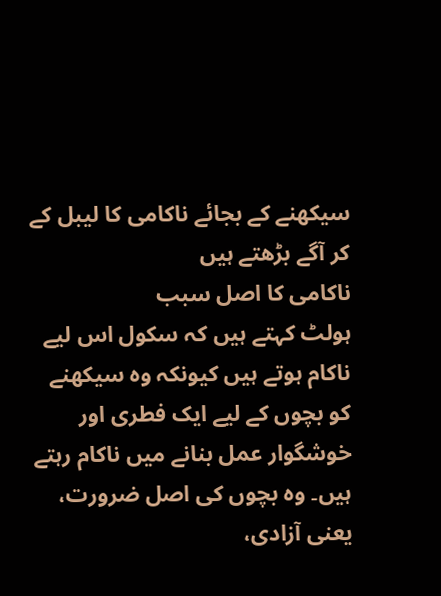سیکھنے کے بجائے ناکامی کا لیبل کے کر آگے بڑھتے ہیں
ناکامی کا اصل سبب
ہولٹ کہتے ہیں کہ سکول اس لیے ناکام ہوتے ہیں کیونکہ وہ سیکھنے کو بچوں کے لیے ایک فطری اور خوشگوار عمل بنانے میں ناکام رہتے ہیں۔ وہ بچوں کی اصل ضرورت، یعنی آزادی،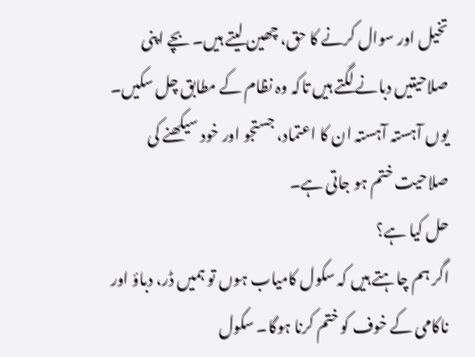تخیل اور سوال کرنے کا حق، چھین لیتے ہیں۔ بچے اپنی صلاحیتیں دبانے لگتے ہیں تاکہ وہ نظام کے مطابق چل سکیں۔ یوں آہستہ آہستہ ان کا اعتماد، جستجو اور خود سیکھنے کی صلاحیت ختم ہو جاتی ہے۔
حل کیا ہے؟
اگر ہم چاہتے ہیں کہ سکول کامیاب ہوں تو ہمیں ڈر، دباؤ اور ناکامی کے خوف کو ختم کرنا ہوگا۔ سکول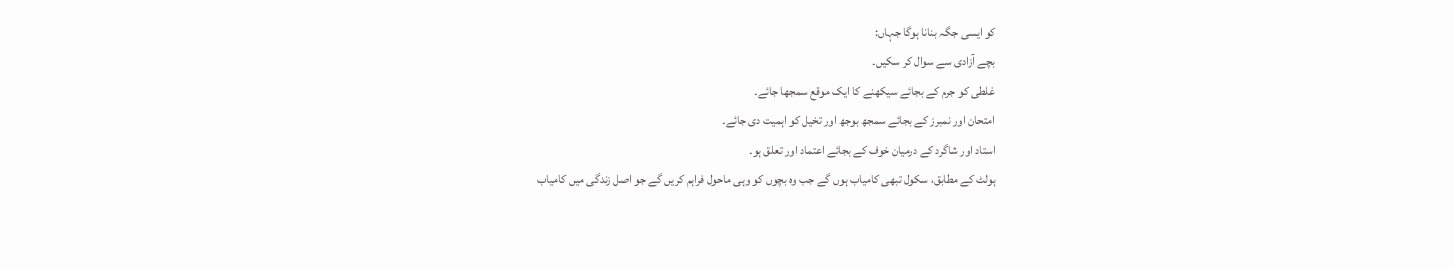کو ایسی جگہ بنانا ہوگا جہاں:
بچے آزادی سے سوال کر سکیں۔
غلطی کو جرم کے بجائے سیکھنے کا ایک موقع سمجھا جائے۔
امتحان اور نمبرز کے بجائے سمجھ بوجھ اور تخیل کو اہمیت دی جائے۔
استاد اور شاگرد کے درمیان خوف کے بجائے اعتماد اور تعلق ہو۔
ہولٹ کے مطابق، سکول تبھی کامیاب ہوں گے جب وہ بچوں کو وہی ماحول فراہم کریں گے جو اصل زندگی میں کامیاب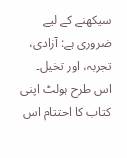سیکھنے کے لیے ضروری ہے: آزادی، تجربہ، اور تخیل۔
اس طرح ہولٹ اپنی کتاب کا احتتام اس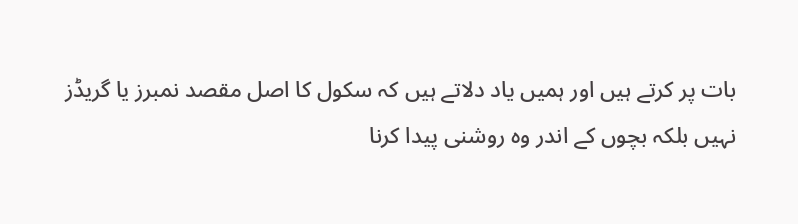بات پر کرتے ہیں اور ہمیں یاد دلاتے ہیں کہ سکول کا اصل مقصد نمبرز یا گریڈز نہیں بلکہ بچوں کے اندر وہ روشنی پیدا کرنا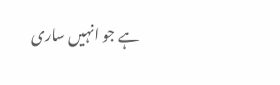ہے جو انہیں ساری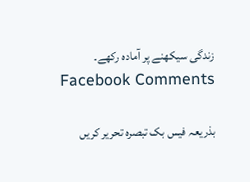زندگی سیکھنے پر آمادہ رکھے۔
Facebook Comments

بذریعہ فیس بک تبصرہ تحریر کریں